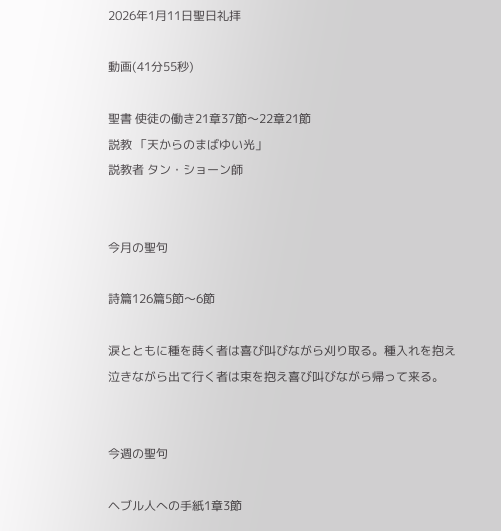2026年1月11日聖日礼拝

動画(41分55秒)

聖書 使徒の働き21章37節〜22章21節
説教 「天からのまばゆい光」
説教者 タン・ショーン師


今月の聖句

詩篇126篇5節〜6節

涙とともに種を蒔く者は喜び叫びながら刈り取る。種入れを抱え泣きながら出て行く者は束を抱え喜び叫びながら帰って来る。


今週の聖句

ヘブル人への手紙1章3節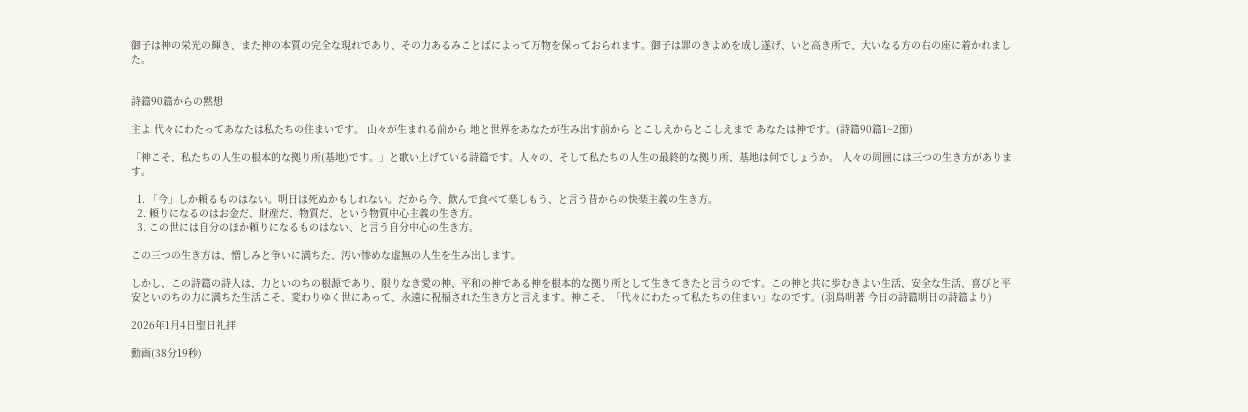御子は神の栄光の輝き、また神の本質の完全な現れであり、その力あるみことばによって万物を保っておられます。御子は罪のきよめを成し遂げ、いと高き所で、大いなる方の右の座に着かれました。


詩篇90篇からの黙想

主よ 代々にわたってあなたは私たちの住まいです。 山々が生まれる前から 地と世界をあなたが生み出す前から とこしえからとこしえまで あなたは神です。(詩篇90篇1~2節)

「神こそ、私たちの人生の根本的な拠り所(基地)です。」と歌い上げている詩篇です。人々の、そして私たちの人生の最終的な拠り所、基地は何でしょうか。 人々の周囲には三つの生き方があります。

  1. 「今」しか頼るものはない。明日は死ぬかもしれない。だから今、飲んで食べて楽しもう、と言う昔からの快楽主義の生き方。
  2. 頼りになるのはお金だ、財産だ、物質だ、という物質中心主義の生き方。
  3. この世には自分のほか頼りになるものはない、と言う自分中心の生き方。

この三つの生き方は、憎しみと争いに満ちた、汚い惨めな虚無の人生を生み出します。

しかし、この詩篇の詩人は、力といのちの根源であり、限りなき愛の神、平和の神である神を根本的な拠り所として生きてきたと言うのです。この神と共に歩むきよい生活、安全な生活、喜びと平安といのちの力に満ちた生活こそ、変わりゆく世にあって、永遠に祝福された生き方と言えます。神こそ、「代々にわたって私たちの住まい」なのです。(羽鳥明著 今日の詩篇明日の詩篇より)

2026年1月4日聖日礼拝

動画(38分19秒)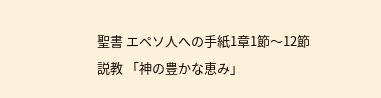聖書 エペソ人への手紙1章1節〜12節
説教 「神の豊かな恵み」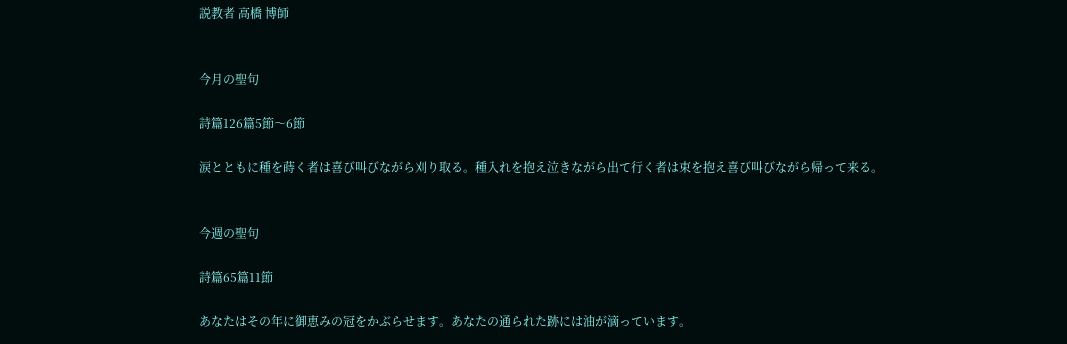説教者 高橋 博師


今月の聖句

詩篇126篇5節〜6節

涙とともに種を蒔く者は喜び叫びながら刈り取る。種入れを抱え泣きながら出て行く者は束を抱え喜び叫びながら帰って来る。


今週の聖句

詩篇65篇11節

あなたはその年に御恵みの冠をかぶらせます。あなたの通られた跡には油が滴っています。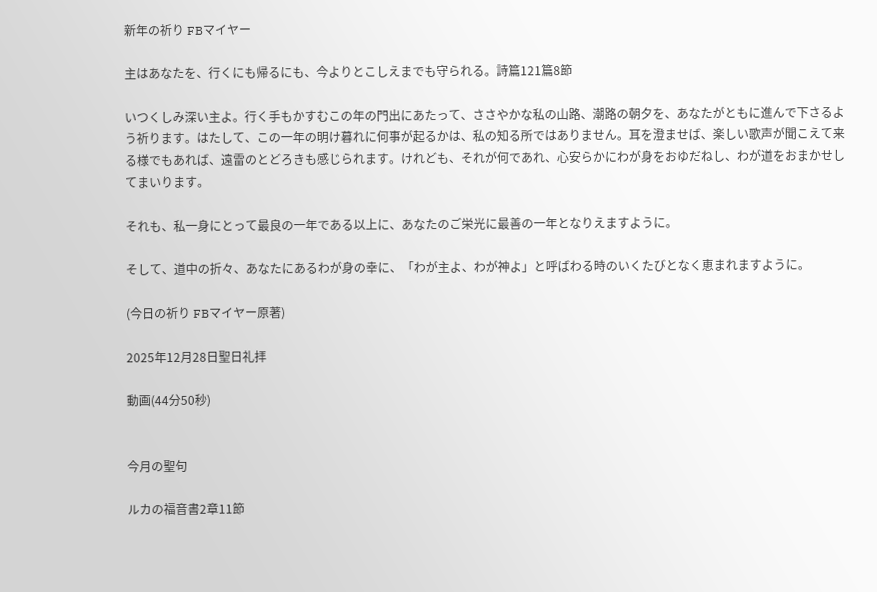新年の祈り FBマイヤー

主はあなたを、行くにも帰るにも、今よりとこしえまでも守られる。詩篇121篇8節

いつくしみ深い主よ。行く手もかすむこの年の門出にあたって、ささやかな私の山路、潮路の朝夕を、あなたがともに進んで下さるよう祈ります。はたして、この一年の明け暮れに何事が起るかは、私の知る所ではありません。耳を澄ませば、楽しい歌声が聞こえて来る様でもあれば、遠雷のとどろきも感じられます。けれども、それが何であれ、心安らかにわが身をおゆだねし、わが道をおまかせしてまいります。

それも、私一身にとって最良の一年である以上に、あなたのご栄光に最善の一年となりえますように。

そして、道中の折々、あなたにあるわが身の幸に、「わが主よ、わが神よ」と呼ばわる時のいくたびとなく恵まれますように。

(今日の祈り FBマイヤー原著)

2025年12月28日聖日礼拝

動画(44分50秒)


今月の聖句

ルカの福音書2章11節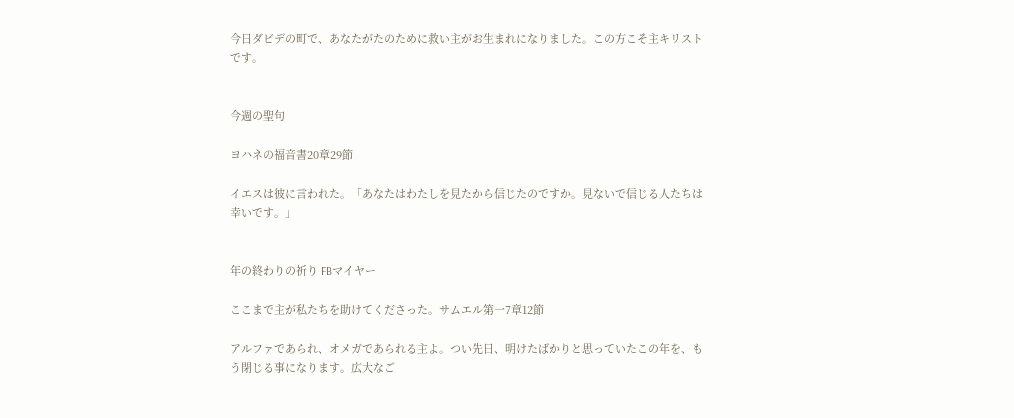今日ダビデの町で、あなたがたのために救い主がお生まれになりました。この方こそ主キリストです。


今週の聖句

ヨハネの福音書20章29節

イエスは彼に言われた。「あなたはわたしを見たから信じたのですか。見ないで信じる人たちは幸いです。」


年の終わりの祈り FBマイヤー

ここまで主が私たちを助けてくださった。サムエル第一7章12節

アルファであられ、オメガであられる主よ。つい先日、明けたばかりと思っていたこの年を、もう閉じる事になります。広大なご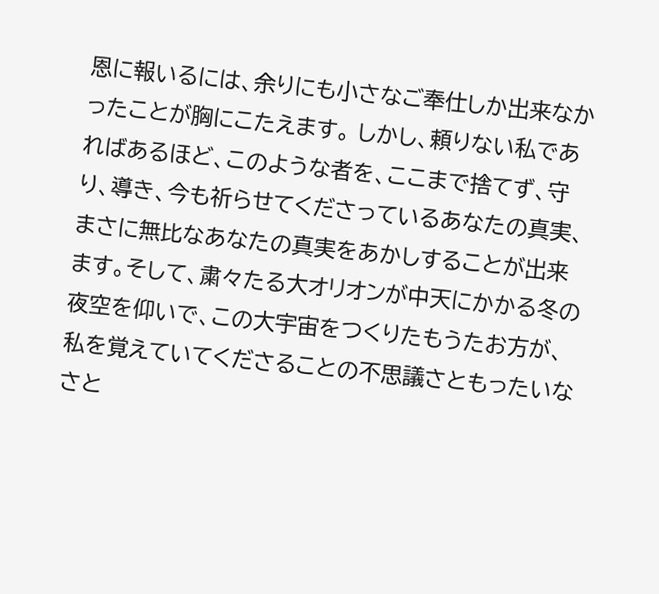恩に報いるには、余りにも小さなご奉仕しか出来なかったことが胸にこたえます。 しかし、頼りない私であればあるほど、このような者を、ここまで捨てず、守り、導き、今も祈らせてくださっているあなたの真実、まさに無比なあなたの真実をあかしすることが出来ます。そして、粛々たる大オリオンが中天にかかる冬の夜空を仰いで、この大宇宙をつくりたもうたお方が、私を覚えていてくださることの不思議さともったいなさと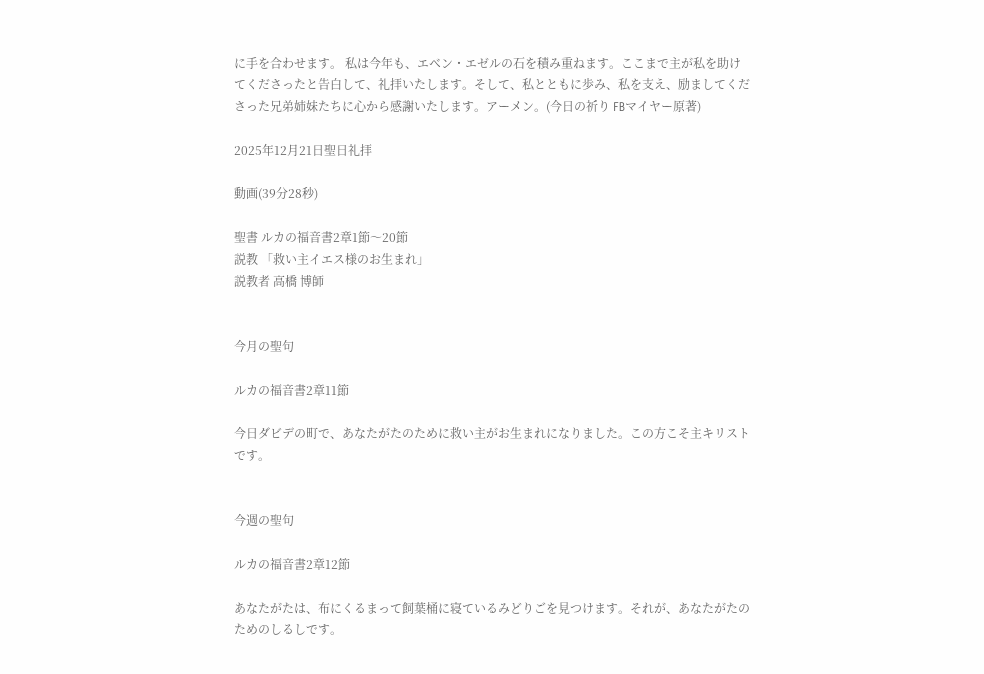に手を合わせます。 私は今年も、エベン・エゼルの石を積み重ねます。ここまで主が私を助けてくださったと告白して、礼拝いたします。そして、私とともに歩み、私を支え、励ましてくださった兄弟姉妹たちに心から感謝いたします。アーメン。(今日の祈り FBマイヤー原著)

2025年12月21日聖日礼拝

動画(39分28秒)

聖書 ルカの福音書2章1節〜20節
説教 「救い主イエス様のお生まれ」
説教者 高橋 博師


今月の聖句

ルカの福音書2章11節

今日ダビデの町で、あなたがたのために救い主がお生まれになりました。この方こそ主キリストです。


今週の聖句

ルカの福音書2章12節

あなたがたは、布にくるまって飼葉桶に寝ているみどりごを見つけます。それが、あなたがたのためのしるしです。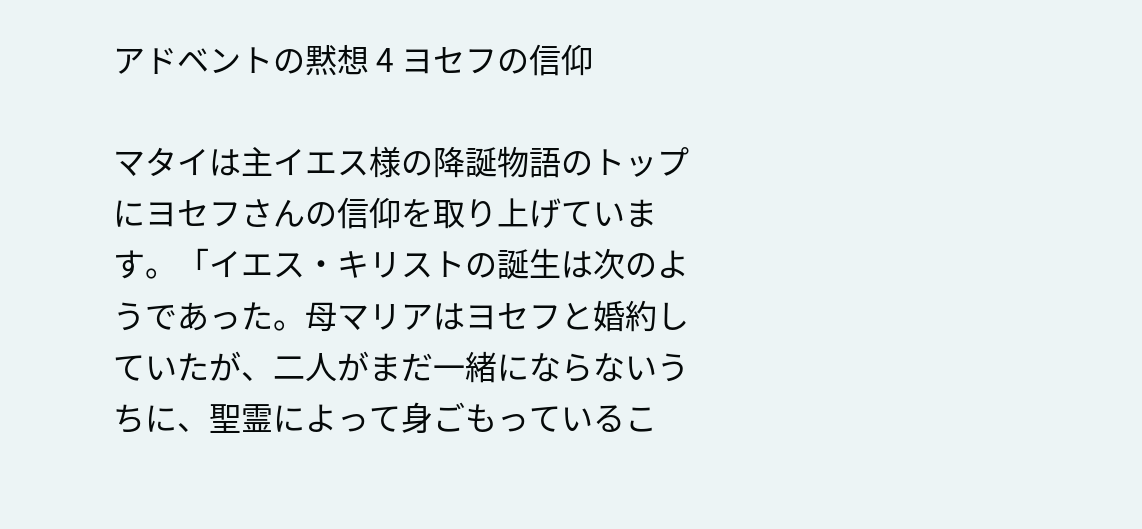アドベントの黙想 4 ヨセフの信仰

マタイは主イエス様の降誕物語のトップにヨセフさんの信仰を取り上げています。「イエス・キリストの誕生は次のようであった。母マリアはヨセフと婚約していたが、二人がまだ一緒にならないうちに、聖霊によって身ごもっているこ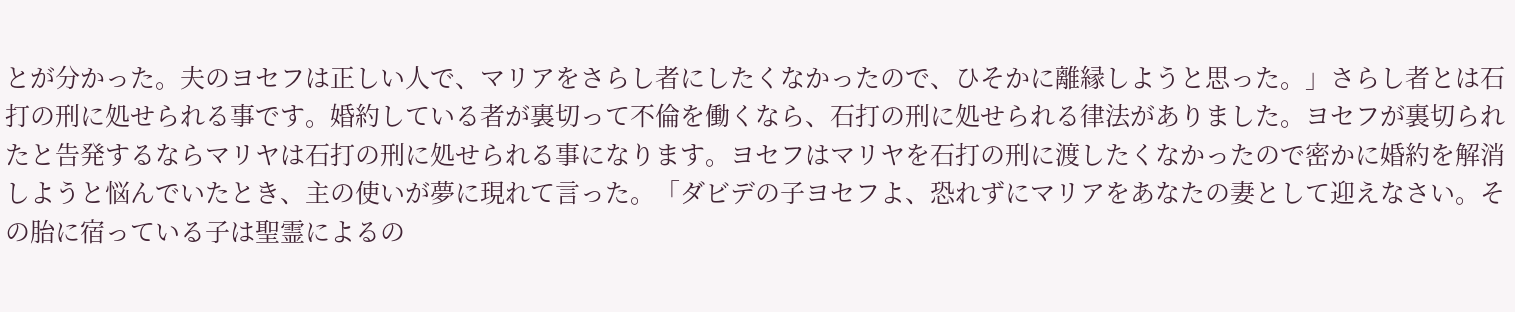とが分かった。夫のヨセフは正しい人で、マリアをさらし者にしたくなかったので、ひそかに離縁しようと思った。」さらし者とは石打の刑に処せられる事です。婚約している者が裏切って不倫を働くなら、石打の刑に処せられる律法がありました。ヨセフが裏切られたと告発するならマリヤは石打の刑に処せられる事になります。ヨセフはマリヤを石打の刑に渡したくなかったので密かに婚約を解消しようと悩んでいたとき、主の使いが夢に現れて言った。「ダビデの子ヨセフよ、恐れずにマリアをあなたの妻として迎えなさい。その胎に宿っている子は聖霊によるの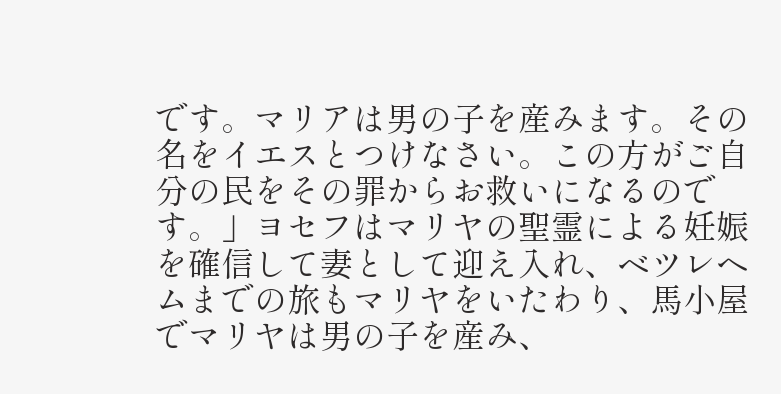です。マリアは男の子を産みます。その名をイエスとつけなさい。この方がご自分の民をその罪からお救いになるのです。」ヨセフはマリヤの聖霊による妊娠を確信して妻として迎え入れ、ベツレヘムまでの旅もマリヤをいたわり、馬小屋でマリヤは男の子を産み、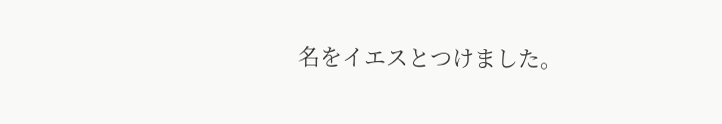名をイエスとつけました。